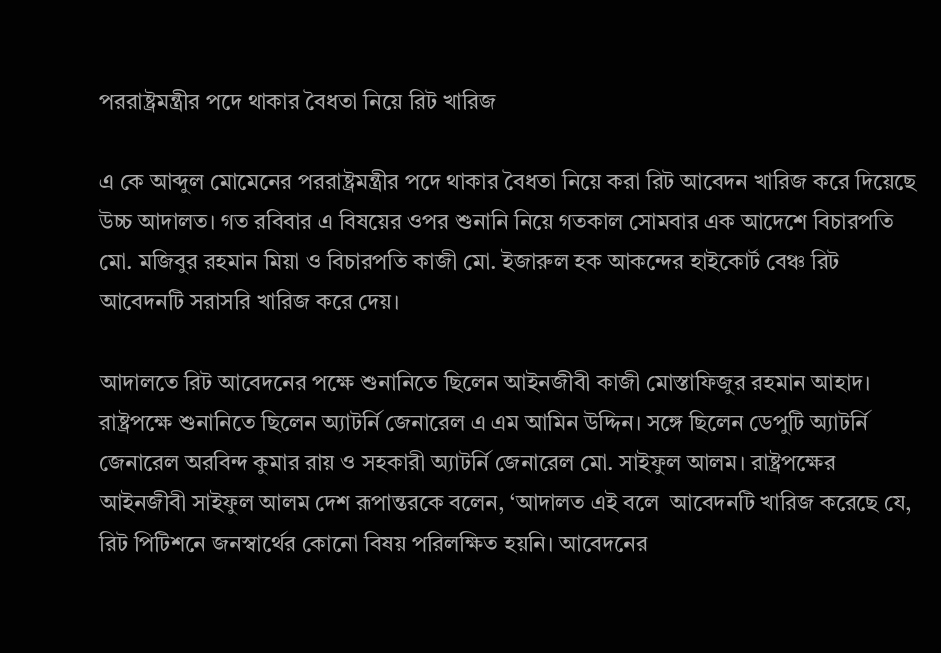পররাষ্ট্রমন্ত্রীর পদে থাকার বৈধতা নিয়ে রিট খারিজ

এ কে আব্দুল মোমেনের পররাষ্ট্রমন্ত্রীর পদে থাকার বৈধতা নিয়ে করা রিট আবেদন খারিজ করে দিয়েছে উচ্চ আদালত। গত রবিবার এ বিষয়ের ওপর শুনানি নিয়ে গতকাল সোমবার এক আদেশে বিচারপতি মো. মজিবুর রহমান মিয়া ও বিচারপতি কাজী মো. ইজারুল হক আকন্দের হাইকোর্ট বেঞ্চ রিট আবেদনটি সরাসরি খারিজ করে দেয়।

আদালতে রিট আবেদনের পক্ষে শুনানিতে ছিলেন আইনজীবী কাজী মোস্তাফিজুর রহমান আহাদ। রাষ্ট্রপক্ষে শুনানিতে ছিলেন অ্যাটর্নি জেনারেল এ এম আমিন উদ্দিন। সঙ্গে ছিলেন ডেপুটি অ্যাটর্নি জেনারেল অরবিন্দ কুমার রায় ও সহকারী অ্যাটর্নি জেনারেল মো. সাইফুল আলম। রাষ্ট্রপক্ষের আইনজীবী সাইফুল আলম দেশ রূপান্তরকে বলেন, ‘আদালত এই বলে  আবেদনটি খারিজ করেছে যে, রিট পিটিশনে জনস্বার্থের কোনো বিষয় পরিলক্ষিত হয়নি। আবেদনের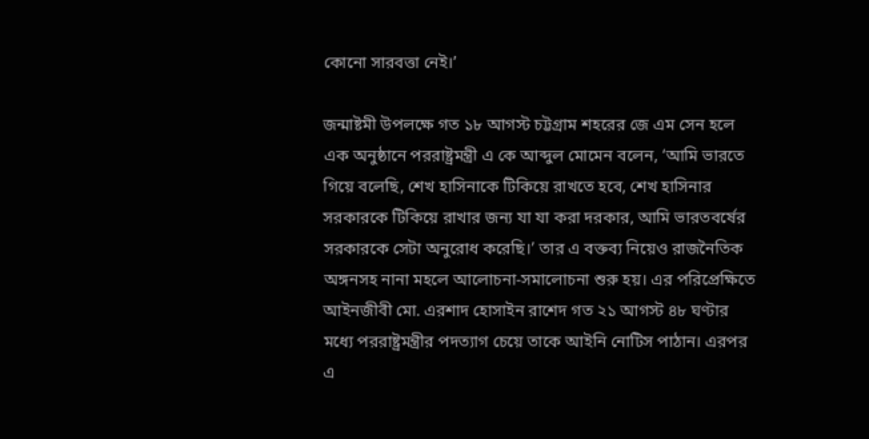কোনো সারবত্তা নেই।’

জন্মাষ্টমী উপলক্ষে গত ১৮ আগস্ট চট্টগ্রাম শহরের জে এম সেন হলে এক অনুষ্ঠানে পররাষ্ট্রমন্ত্রী এ কে আব্দুল মোমেন বলেন, ‘আমি ভারতে গিয়ে বলেছি, শেখ হাসিনাকে টিকিয়ে রাখতে হবে, শেখ হাসিনার সরকারকে টিকিয়ে রাখার জন্য যা যা করা দরকার, আমি ভারতবর্ষের সরকারকে সেটা অনুরোধ করেছি।’ তার এ বক্তব্য নিয়েও রাজনৈতিক অঙ্গনসহ নানা মহলে আলোচনা-সমালোচনা শুরু হয়। এর পরিপ্রেক্ষিতে আইনজীবী মো. এরশাদ হোসাইন রাশেদ গত ২১ আগস্ট ৪৮ ঘণ্টার মধ্যে পররাষ্ট্রমন্ত্রীর পদত্যাগ চেয়ে তাকে আইনি নোটিস পাঠান। এরপর এ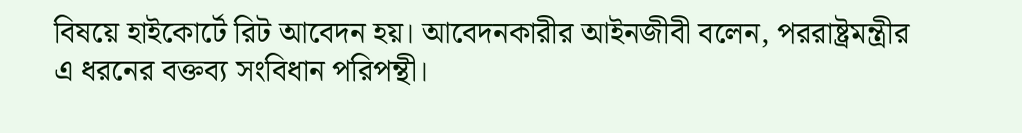বিষয়ে হাইকোর্টে রিট আবেদন হয়। আবেদনকারীর আইনজীবী বলেন, পররাষ্ট্রমন্ত্রীর এ ধরনের বক্তব্য সংবিধান পরিপন্থী।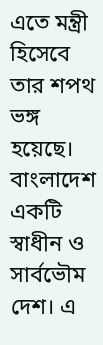এতে মন্ত্রী হিসেবে তার শপথ ভঙ্গ হয়েছে। বাংলাদেশ একটি স্বাধীন ও সার্বভৌম দেশ। এ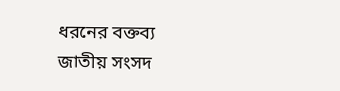ধরনের বক্তব্য জাতীয় সংসদ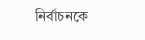নির্বাচনকে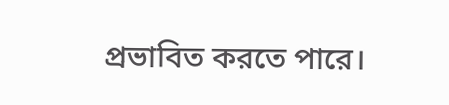প্রভাবিত করতে পারে।